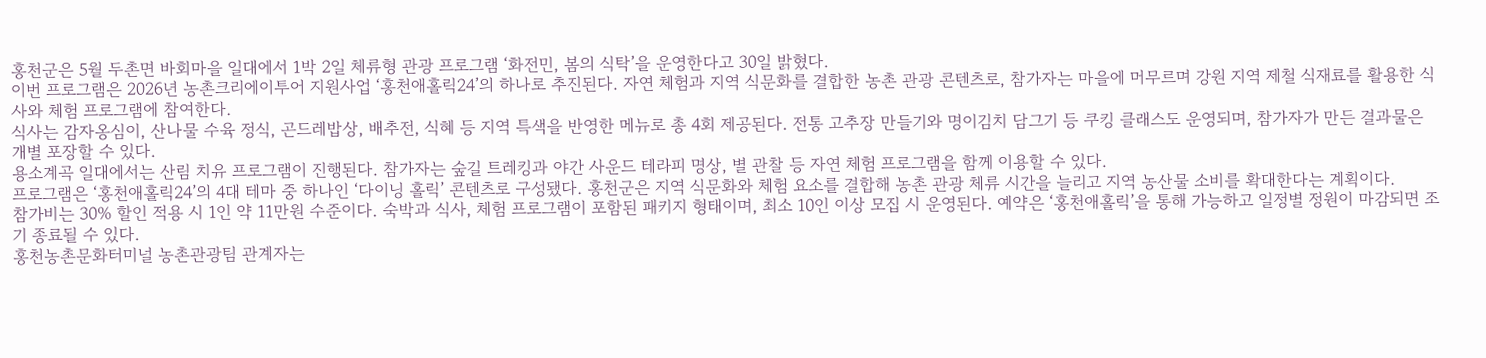홍천군은 5월 두촌면 바회마을 일대에서 1박 2일 체류형 관광 프로그램 ‘화전민, 봄의 식탁’을 운영한다고 30일 밝혔다.
이번 프로그램은 2026년 농촌크리에이투어 지원사업 ‘홍천애홀릭24’의 하나로 추진된다. 자연 체험과 지역 식문화를 결합한 농촌 관광 콘텐츠로, 참가자는 마을에 머무르며 강원 지역 제철 식재료를 활용한 식사와 체험 프로그램에 참여한다.
식사는 감자옹심이, 산나물 수육 정식, 곤드레밥상, 배추전, 식혜 등 지역 특색을 반영한 메뉴로 총 4회 제공된다. 전통 고추장 만들기와 명이김치 담그기 등 쿠킹 클래스도 운영되며, 참가자가 만든 결과물은 개별 포장할 수 있다.
용소계곡 일대에서는 산림 치유 프로그램이 진행된다. 참가자는 숲길 트레킹과 야간 사운드 테라피 명상, 별 관찰 등 자연 체험 프로그램을 함께 이용할 수 있다.
프로그램은 ‘홍천애홀릭24’의 4대 테마 중 하나인 ‘다이닝 홀릭’ 콘텐츠로 구성됐다. 홍천군은 지역 식문화와 체험 요소를 결합해 농촌 관광 체류 시간을 늘리고 지역 농산물 소비를 확대한다는 계획이다.
참가비는 30% 할인 적용 시 1인 약 11만원 수준이다. 숙박과 식사, 체험 프로그램이 포함된 패키지 형태이며, 최소 10인 이상 모집 시 운영된다. 예약은 ‘홍천애홀릭’을 통해 가능하고 일정별 정원이 마감되면 조기 종료될 수 있다.
홍천농촌문화터미널 농촌관광팀 관계자는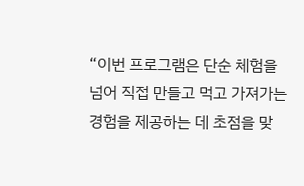“이번 프로그램은 단순 체험을 넘어 직접 만들고 먹고 가져가는 경험을 제공하는 데 초점을 맞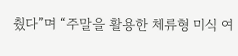췄다”며 “주말을 활용한 체류형 미식 여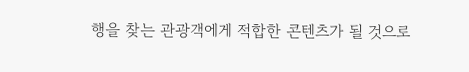행을 찾는 관광객에게 적합한 콘텐츠가 될 것으로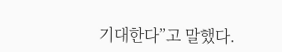기대한다”고 말했다.